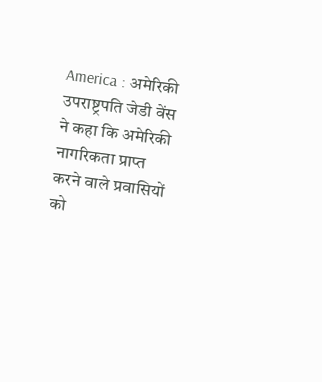America : अमेरिकी उपराष्ट्रपति जेडी वेंस ने कहा कि अमेरिकी नागरिकता प्राप्त करने वाले प्रवासियों को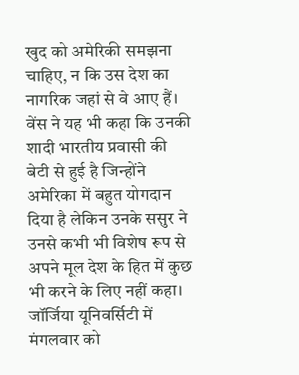खुद को अमेरिकी समझना चाहिए, न कि उस देश का नागरिक जहां से वे आए हैं। वेंस ने यह भी कहा कि उनकी शादी भारतीय प्रवासी की बेटी से हुई है जिन्होंने अमेरिका में बहुत योगदान दिया है लेकिन उनके ससुर ने उनसे कभी भी विशेष रूप से अपने मूल देश के हित में कुछ भी करने के लिए नहीं कहा।
जॉर्जिया यूनिवर्सिटी में मंगलवार को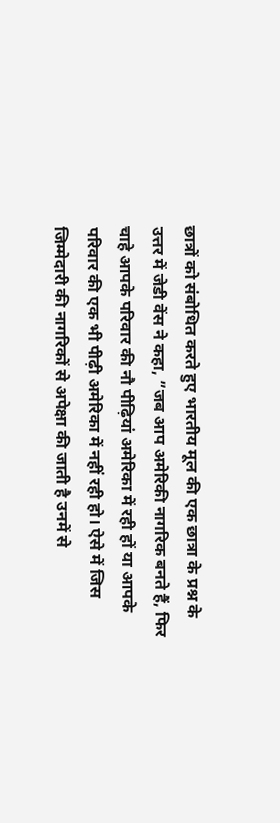छात्रों को संबोधित करते हुए भारतीय मूल की एक छात्रा के प्रश्न के उत्तर में जेडी वेंस ने कहा, ”जब आप अमेरिकी नागरिक बनते हैं, फिर चाहे आपके परिवार की नौ पीढ़ियां अमेरिका में रही हों या आपके परिवार की एक भी पीढ़ी अमेरिका में नहीं रही हो। ऐसे में जिस जिम्मेदारी की नागरिकों से अपेक्षा की जाती है उनमें से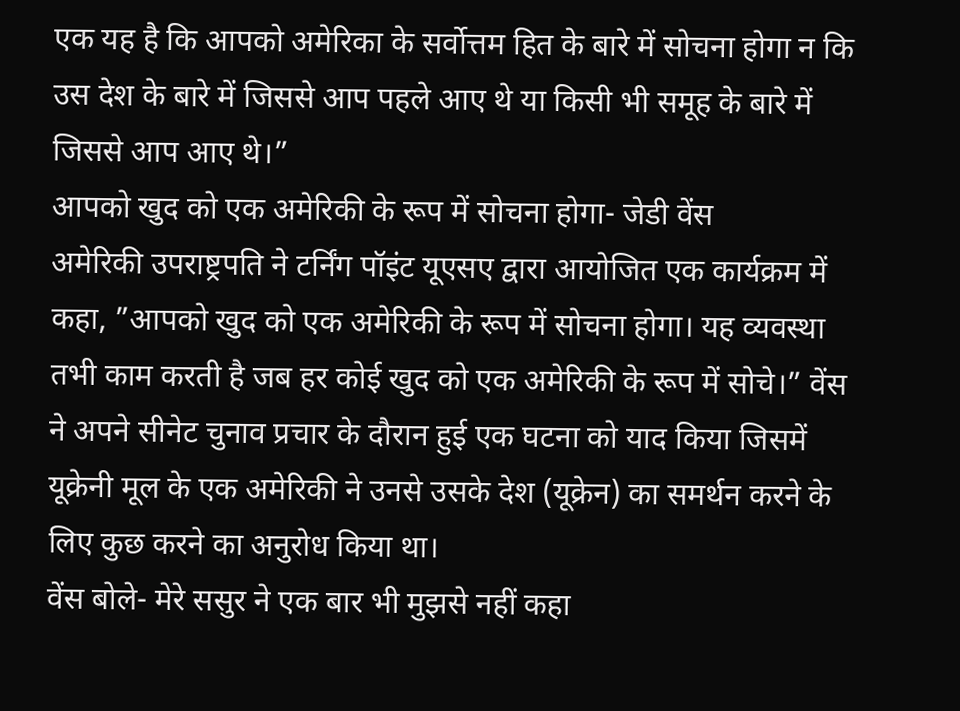एक यह है कि आपको अमेरिका के सर्वोत्तम हित के बारे में सोचना होगा न कि उस देश के बारे में जिससे आप पहले आए थे या किसी भी समूह के बारे में जिससे आप आए थे।”
आपको खुद को एक अमेरिकी के रूप में सोचना होगा- जेडी वेंस
अमेरिकी उपराष्ट्रपति ने टर्निंग पॉइंट यूएसए द्वारा आयोजित एक कार्यक्रम में कहा, ”आपको खुद को एक अमेरिकी के रूप में सोचना होगा। यह व्यवस्था तभी काम करती है जब हर कोई खुद को एक अमेरिकी के रूप में सोचे।” वेंस ने अपने सीनेट चुनाव प्रचार के दौरान हुई एक घटना को याद किया जिसमें यूक्रेनी मूल के एक अमेरिकी ने उनसे उसके देश (यूक्रेन) का समर्थन करने के लिए कुछ करने का अनुरोध किया था।
वेंस बोले- मेरे ससुर ने एक बार भी मुझसे नहीं कहा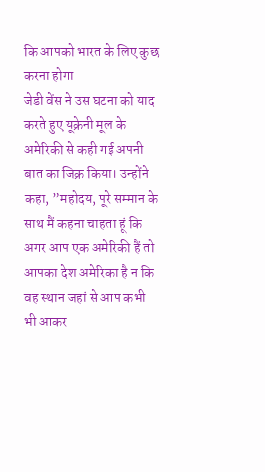कि आपको भारत के लिए कुछ करना होगा
जेडी वेंस ने उस घटना को याद करते हुए यूक्रेनी मूल के अमेरिकी से कही गई अपनी बात का जिक्र किया। उन्होंने कहा, ”महोदय, पूरे सम्मान के साथ मैं कहना चाहता हूं कि अगर आप एक अमेरिकी हैं तो आपका देश अमेरिका है न कि वह स्थान जहां से आप कभी भी आकर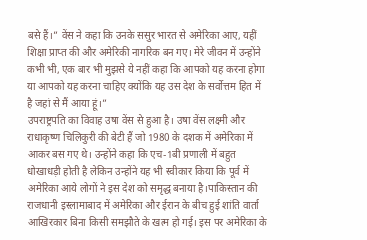बसे हैं।” वेंस ने कहा कि उनके ससुर भारत से अमेरिका आए, यहीं शिक्षा प्राप्त की और अमेरिकी नागरिक बन गए। मेरे जीवन में उन्होंने कभी भी, एक बार भी मुझसे ये नहीं कहा कि आपको यह करना होगा या आपको यह करना चाहिए क्योंकि यह उस देश के सर्वोत्तम हित में है जहां से मैं आया हूं।”
उपराष्ट्रपति का विवाह उषा वेंस से हुआ है। उषा वेंस लक्ष्मी और राधाकृष्ण चिलिकुरी की बेटी हैं जो 1980 के दशक में अमेरिका में आकर बस गए थे। उन्होंने कहा कि एच-1बी प्रणाली में बहुत धोखाधड़ी होती है लेकिन उन्होंने यह भी स्वीकार किया कि पूर्व में अमेरिका आये लोगों ने इस देश को समृद्ध बनाया है।पाकिस्तान की राजधानी इस्लामाबाद में अमेरिका और ईरान के बीच हुई शांति वार्ता आखिरकार बिना किसी समझौते के खत्म हो गई। इस पर अमेरिका के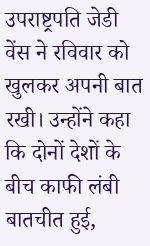उपराष्ट्रपति जेडी वेंस ने रविवार को खुलकर अपनी बात रखी। उन्होंने कहा कि दोनों देशों के बीच काफी लंबी बातचीत हुई,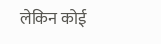लेकिन कोई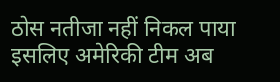ठोस नतीजा नहीं निकल पाया इसलिए अमेरिकी टीम अब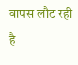वापस लौट रही है